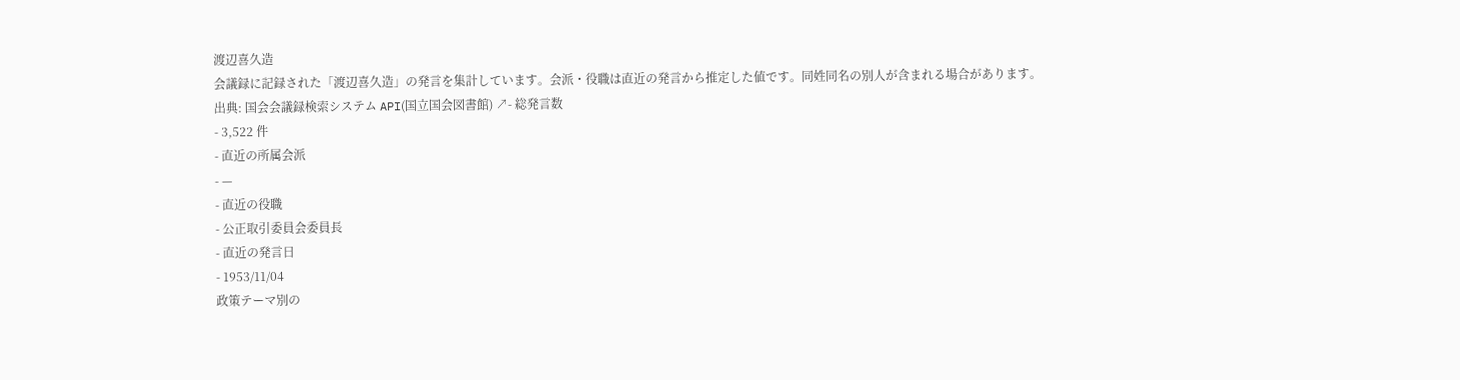渡辺喜久造
会議録に記録された「渡辺喜久造」の発言を集計しています。会派・役職は直近の発言から推定した値です。同姓同名の別人が含まれる場合があります。
出典: 国会会議録検索システム API(国立国会図書館) ↗- 総発言数
- 3,522 件
- 直近の所属会派
- —
- 直近の役職
- 公正取引委員会委員長
- 直近の発言日
- 1953/11/04
政策テーマ別の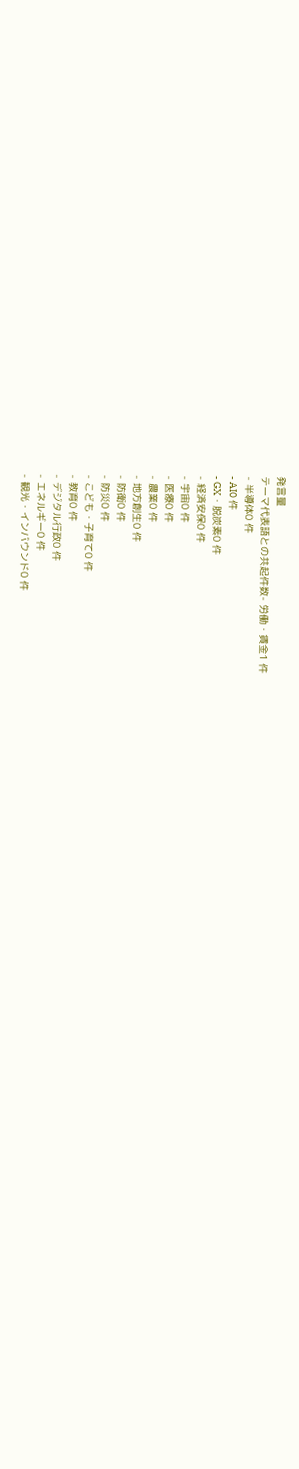発言量
テーマ代表語との共起件数- 労働・賃金1 件
- 半導体0 件
- AI0 件
- GX・脱炭素0 件
- 経済安保0 件
- 宇宙0 件
- 医療0 件
- 農業0 件
- 地方創生0 件
- 防衛0 件
- 防災0 件
- こども・子育て0 件
- 教育0 件
- デジタル行政0 件
- エネルギー0 件
- 観光・インバウンド0 件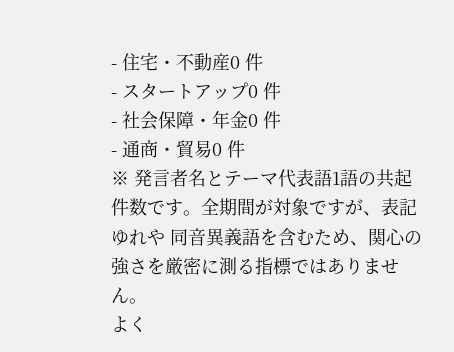- 住宅・不動産0 件
- スタートアップ0 件
- 社会保障・年金0 件
- 通商・貿易0 件
※ 発言者名とテーマ代表語1語の共起件数です。全期間が対象ですが、表記ゆれや 同音異義語を含むため、関心の強さを厳密に測る指標ではありません。
よく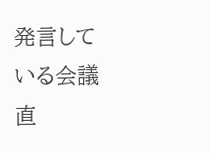発言している会議
直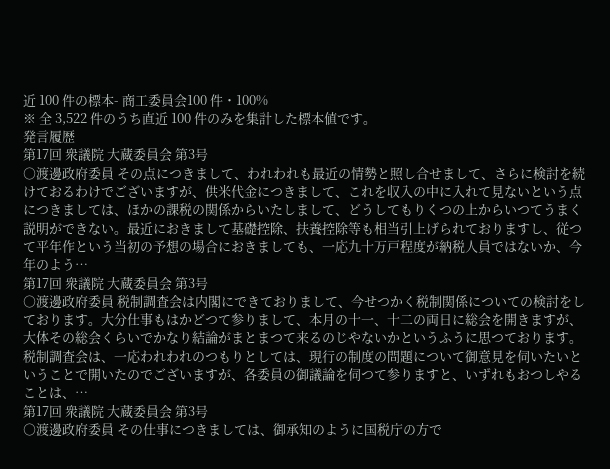近 100 件の標本- 商工委員会100 件・100%
※ 全 3,522 件のうち直近 100 件のみを集計した標本値です。
発言履歴
第17回 衆議院 大蔵委員会 第3号
○渡邊政府委員 その点につきまして、われわれも最近の情勢と照し合せまして、さらに検討を続けておるわけでございますが、供米代金につきまして、これを収入の中に入れて見ないという点につきましては、ほかの課税の関係からいたしまして、どうしてもりくつの上からいつてうまく説明ができない。最近におきまして基礎控除、扶養控除等も相当引上げられておりますし、従つて平年作という当初の予想の場合におきましても、一応九十万戸程度が納税人員ではないか、今年のよう…
第17回 衆議院 大蔵委員会 第3号
○渡邊政府委員 税制調査会は内閣にできておりまして、今せつかく税制関係についての検討をしております。大分仕事もはかどつて参りまして、本月の十一、十二の両日に総会を開きますが、大体その総会くらいでかなり結論がまとまつて来るのじやないかというふうに思つております。税制調査会は、一応われわれのつもりとしては、現行の制度の問題について御意見を伺いたいということで開いたのでございますが、各委員の御議論を伺つて参りますと、いずれもおつしやることは、…
第17回 衆議院 大蔵委員会 第3号
○渡邊政府委員 その仕事につきましては、御承知のように国税庁の方で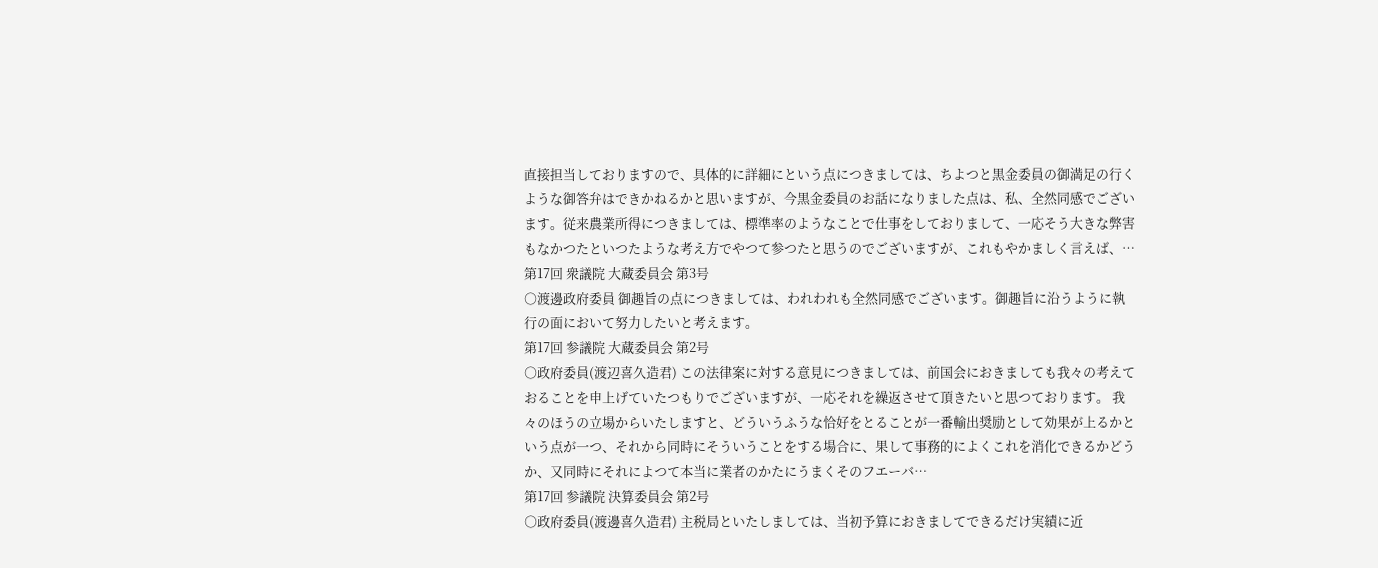直接担当しておりますので、具体的に詳細にという点につきましては、ちよつと黒金委員の御満足の行くような御答弁はできかねるかと思いますが、今黒金委員のお話になりました点は、私、全然同感でございます。従来農業所得につきましては、標準率のようなことで仕事をしておりまして、一応そう大きな弊害もなかつたといつたような考え方でやつて参つたと思うのでございますが、これもやかましく言えば、…
第17回 衆議院 大蔵委員会 第3号
○渡邊政府委員 御趣旨の点につきましては、われわれも全然同感でございます。御趣旨に沿うように執行の面において努力したいと考えます。
第17回 参議院 大蔵委員会 第2号
○政府委員(渡辺喜久造君) この法律案に対する意見につきましては、前国会におきましても我々の考えておることを申上げていたつもりでございますが、一応それを繰返させて頂きたいと思つております。 我々のほうの立場からいたしますと、どういうふうな恰好をとることが一番輸出奨励として効果が上るかという点が一つ、それから同時にそういうことをする場合に、果して事務的によくこれを消化できるかどうか、又同時にそれによつて本当に業者のかたにうまくそのフエーバ…
第17回 参議院 決算委員会 第2号
○政府委員(渡邊喜久造君) 主税局といたしましては、当初予算におきましてできるだけ実績に近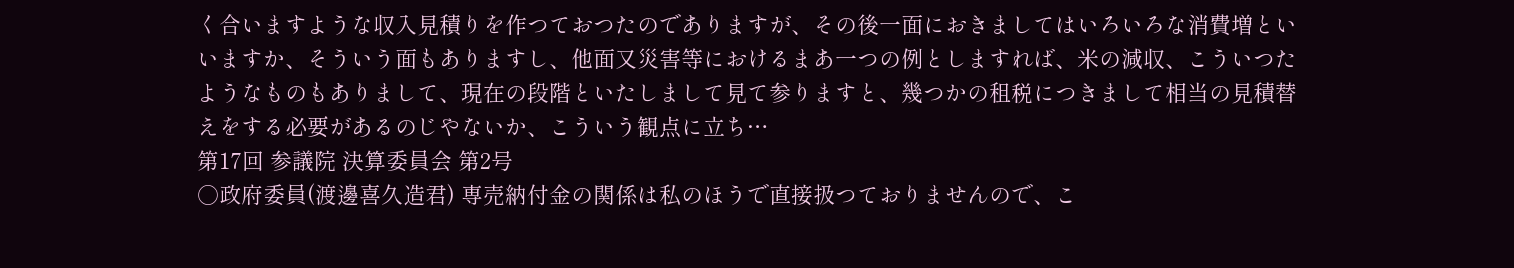く合いますような収入見積りを作つておつたのでありますが、その後一面におきましてはいろいろな消費増といいますか、そういう面もありますし、他面又災害等におけるまあ一つの例としますれば、米の減収、こういつたようなものもありまして、現在の段階といたしまして見て参りますと、幾つかの租税につきまして相当の見積替えをする必要があるのじやないか、こういう観点に立ち…
第17回 参議院 決算委員会 第2号
○政府委員(渡邊喜久造君) 専売納付金の関係は私のほうで直接扱つておりませんので、こ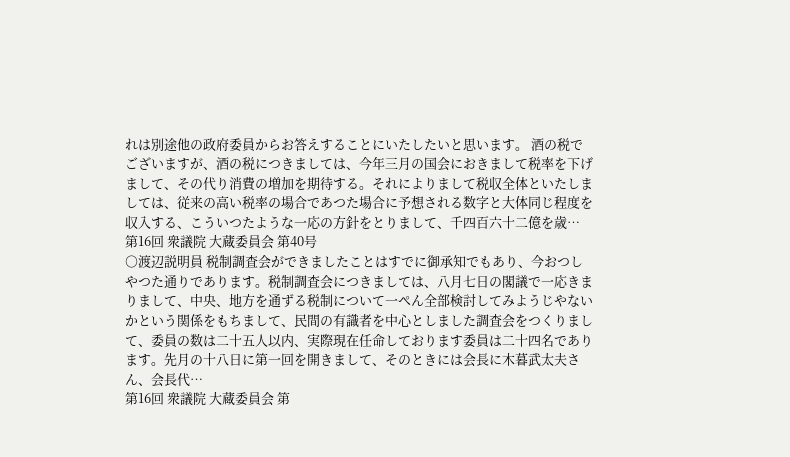れは別途他の政府委員からお答えすることにいたしたいと思います。 酒の税でございますが、酒の税につきましては、今年三月の国会におきまして税率を下げまして、その代り消費の増加を期待する。それによりまして税収全体といたしましては、従来の高い税率の場合であつた場合に予想される数字と大体同じ程度を収入する、こういつたような一応の方針をとりまして、千四百六十二億を歳…
第16回 衆議院 大蔵委員会 第40号
○渡辺説明員 税制調査会ができましたことはすでに御承知でもあり、今おつしやつた通りであります。税制調査会につきましては、八月七日の閣議で一応きまりまして、中央、地方を通ずる税制について一ぺん全部検討してみようじやないかという関係をもちまして、民間の有識者を中心としました調査会をつくりまして、委員の数は二十五人以内、実際現在任命しております委員は二十四名であります。先月の十八日に第一回を開きまして、そのときには会長に木暮武太夫さん、会長代…
第16回 衆議院 大蔵委員会 第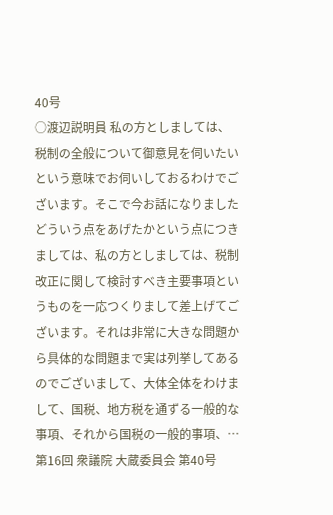40号
○渡辺説明員 私の方としましては、税制の全般について御意見を伺いたいという意味でお伺いしておるわけでございます。そこで今お話になりましたどういう点をあげたかという点につきましては、私の方としましては、税制改正に関して検討すべき主要事項というものを一応つくりまして差上げてございます。それは非常に大きな問題から具体的な問題まで実は列挙してあるのでございまして、大体全体をわけまして、国税、地方税を通ずる一般的な事項、それから国税の一般的事項、…
第16回 衆議院 大蔵委員会 第40号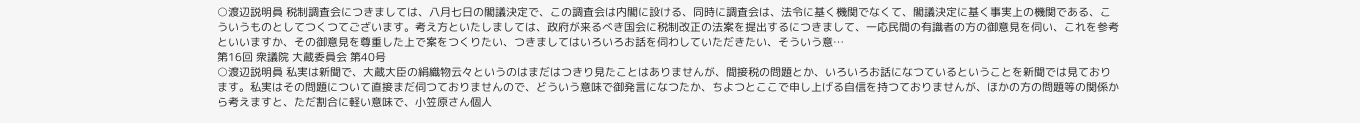○渡辺説明員 税制調査会につきましては、八月七日の閣議決定で、この調査会は内閣に設ける、同時に調査会は、法令に基く機関でなくて、閣議決定に基く事実上の機関である、こういうものとしてつくつてございます。考え方といたしましては、政府が来るべき国会に税制改正の法案を提出するにつきまして、一応民間の有識者の方の御意見を伺い、これを参考といいますか、その御意見を尊重した上で案をつくりたい、つきましてはいろいろお話を伺わしていただきたい、そういう意…
第16回 衆議院 大蔵委員会 第40号
○渡辺説明員 私実は新聞で、大蔵大臣の絹織物云々というのはまだはつきり見たことはありませんが、間接税の問題とか、いろいろお話になつているということを新聞では見ております。私実はその問題について直接まだ伺つておりませんので、どういう意味で御発言になつたか、ちよつとここで申し上げる自信を持つておりませんが、ほかの方の問題等の関係から考えますと、ただ割合に軽い意味で、小笠原さん個人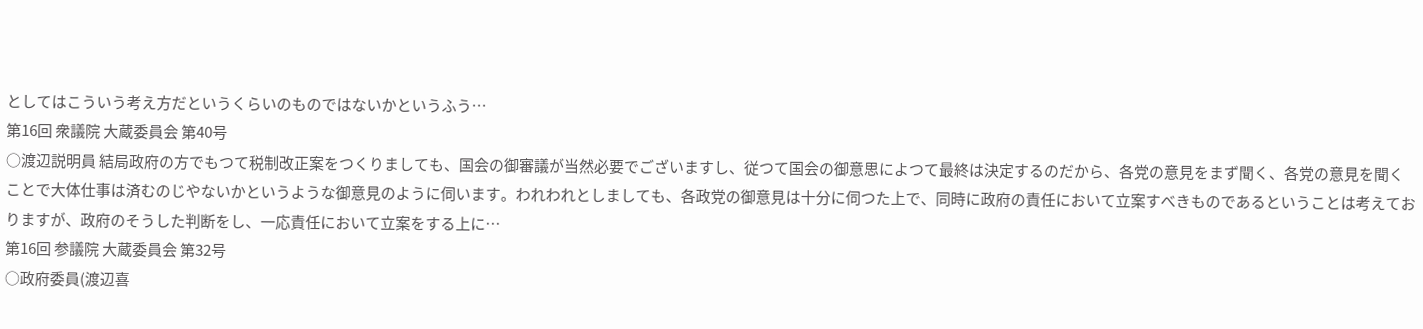としてはこういう考え方だというくらいのものではないかというふう…
第16回 衆議院 大蔵委員会 第40号
○渡辺説明員 結局政府の方でもつて税制改正案をつくりましても、国会の御審議が当然必要でございますし、従つて国会の御意思によつて最終は決定するのだから、各党の意見をまず聞く、各党の意見を聞くことで大体仕事は済むのじやないかというような御意見のように伺います。われわれとしましても、各政党の御意見は十分に伺つた上で、同時に政府の責任において立案すべきものであるということは考えておりますが、政府のそうした判断をし、一応責任において立案をする上に…
第16回 参議院 大蔵委員会 第32号
○政府委員(渡辺喜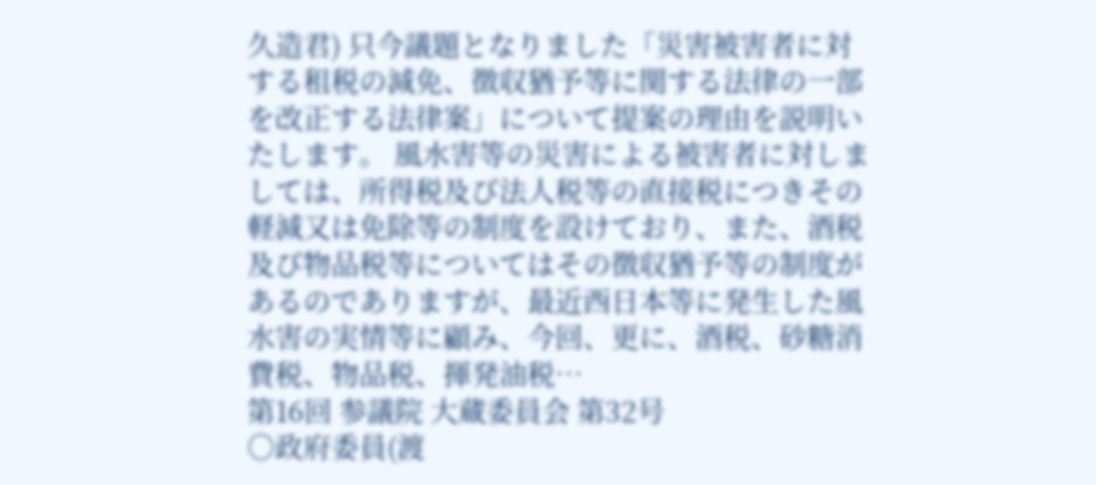久造君) 只今議題となりました「災害被害者に対する租税の減免、徴収猶予等に関する法律の一部を改正する法律案」について提案の理由を説明いたします。 風水害等の災害による被害者に対しましては、所得税及び法人税等の直接税につきその軽減又は免除等の制度を設けており、また、酒税及び物品税等についてはその徴収猶予等の制度があるのでありますが、最近西日本等に発生した風水害の実情等に顧み、今回、更に、酒税、砂糖消費税、物品税、揮発油税…
第16回 参議院 大蔵委員会 第32号
○政府委員(渡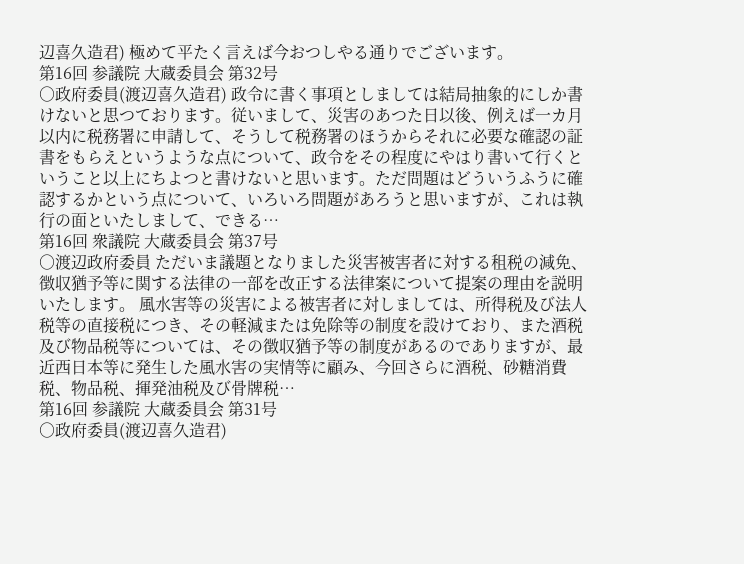辺喜久造君) 極めて平たく言えば今おつしやる通りでございます。
第16回 参議院 大蔵委員会 第32号
○政府委員(渡辺喜久造君) 政令に書く事項としましては結局抽象的にしか書けないと思つております。従いまして、災害のあつた日以後、例えば一カ月以内に税務署に申請して、そうして税務署のほうからそれに必要な確認の証書をもらえというような点について、政令をその程度にやはり書いて行くということ以上にちよつと書けないと思います。ただ問題はどういうふうに確認するかという点について、いろいろ問題があろうと思いますが、これは執行の面といたしまして、できる…
第16回 衆議院 大蔵委員会 第37号
○渡辺政府委員 ただいま議題となりました災害被害者に対する租税の減免、徴収猶予等に関する法律の一部を改正する法律案について提案の理由を説明いたします。 風水害等の災害による被害者に対しましては、所得税及び法人税等の直接税につき、その軽減または免除等の制度を設けており、また酒税及び物品税等については、その徴収猶予等の制度があるのでありますが、最近西日本等に発生した風水害の実情等に顧み、今回さらに酒税、砂糖消費税、物品税、揮発油税及び骨牌税…
第16回 参議院 大蔵委員会 第31号
○政府委員(渡辺喜久造君)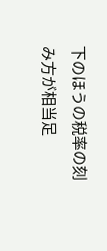下のほうの税率の刻み方が相当足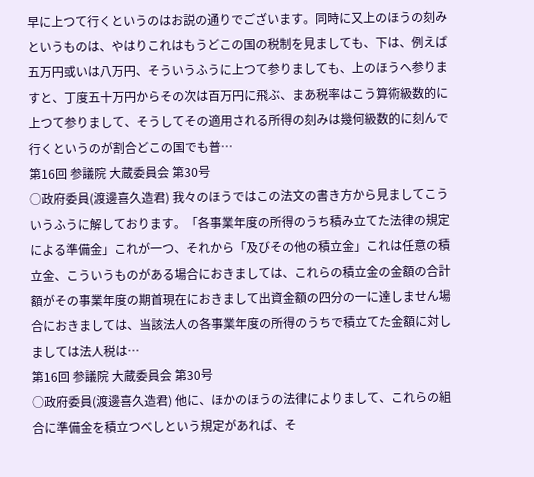早に上つて行くというのはお説の通りでございます。同時に又上のほうの刻みというものは、やはりこれはもうどこの国の税制を見ましても、下は、例えば五万円或いは八万円、そういうふうに上つて参りましても、上のほうへ参りますと、丁度五十万円からその次は百万円に飛ぶ、まあ税率はこう算術級数的に上つて参りまして、そうしてその適用される所得の刻みは幾何級数的に刻んで行くというのが割合どこの国でも普…
第16回 参議院 大蔵委員会 第30号
○政府委員(渡邊喜久造君) 我々のほうではこの法文の書き方から見ましてこういうふうに解しております。「各事業年度の所得のうち積み立てた法律の規定による準備金」これが一つ、それから「及びその他の積立金」これは任意の積立金、こういうものがある場合におきましては、これらの積立金の金額の合計額がその事業年度の期首現在におきまして出資金額の四分の一に達しません場合におきましては、当該法人の各事業年度の所得のうちで積立てた金額に対しましては法人税は…
第16回 参議院 大蔵委員会 第30号
○政府委員(渡邊喜久造君) 他に、ほかのほうの法律によりまして、これらの組合に準備金を積立つべしという規定があれば、そ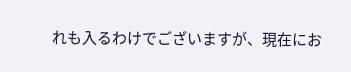れも入るわけでございますが、現在にお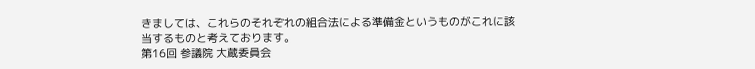きましては、これらのそれぞれの組合法による準備金というものがこれに該当するものと考えております。
第16回 参議院 大蔵委員会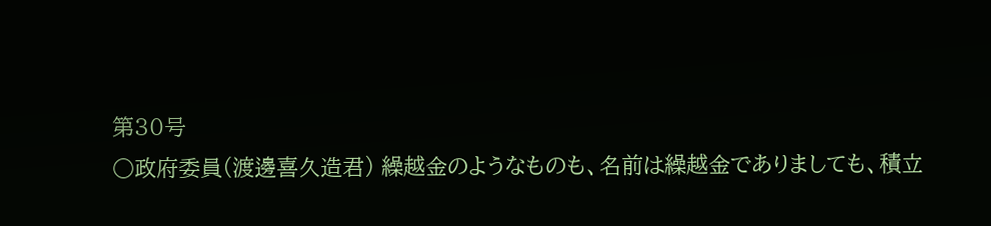第30号
○政府委員(渡邊喜久造君) 繰越金のようなものも、名前は繰越金でありましても、積立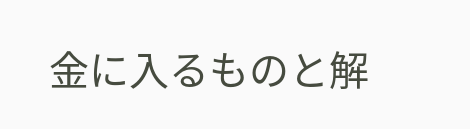金に入るものと解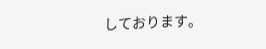しております。